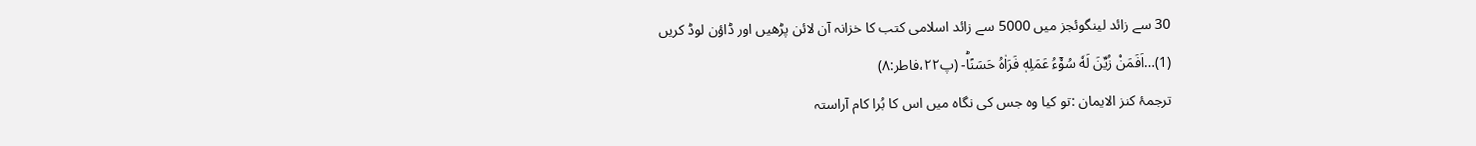30 سے زائد لینگوئجز میں 5000 سے زائد اسلامی کتب کا خزانہ آن لائن پڑھیں اور ڈاؤن لوڈ کریں
(1)…اَفَمَنْ زُیِّنَ لَهٗ سُوْٓءُ عَمَلِهٖ فَرَاٰهُ حَسَنًاؕ- (پ۲۲،فاطر:۸)
ترجمۂ کنز الایمان :تو کیا وہ جس کی نگاہ میں اس کا بُرا کام آراستہ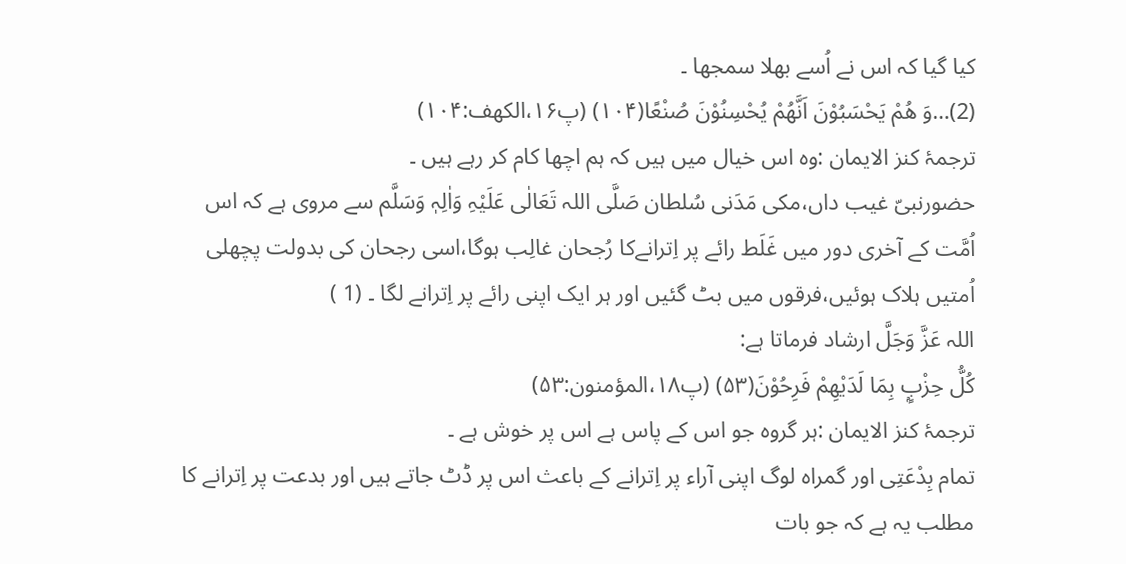کیا گیا کہ اس نے اُسے بھلا سمجھا ۔
(2)…وَ هُمْ یَحْسَبُوْنَ اَنَّهُمْ یُحْسِنُوْنَ صُنْعًا(۱۰۴) (پ۱۶،الکھف:۱۰۴)
ترجمۂ کنز الایمان :وہ اس خیال میں ہیں کہ ہم اچھا کام کر رہے ہیں ۔
حضورنبیّ غیب داں،مکی مَدَنی سُلطان صَلَّی اللہ تَعَالٰی عَلَیْہِ وَاٰلِہٖ وَسَلَّم سے مروی ہے کہ اس اُمَّت کے آخری دور میں غَلَط رائے پر اِترانےکا رُجحان غالِب ہوگا،اسی رجحان کی بدولت پچھلی اُمتیں ہلاک ہوئیں،فرقوں میں بٹ گئیں اور ہر ایک اپنی رائے پر اِترانے لگا ۔ (1 )
اللہ عَزَّ وَجَلَّ ارشاد فرماتا ہے:
كُلُّ حِزْبٍۭ بِمَا لَدَیْهِمْ فَرِحُوْنَ(۵۳) (پ۱۸،المؤمنون:۵۳)
ترجمۂ کنز الایمان :ہر گروہ جو اس کے پاس ہے اس پر خوش ہے ۔
تمام بِدْعَتِی اور گمراہ لوگ اپنی آراء پر اِترانے کے باعث اس پر ڈٹ جاتے ہیں اور بدعت پر اِترانے کا مطلب یہ ہے کہ جو بات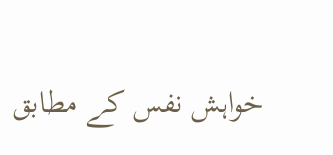خواہش نفس کے مطابق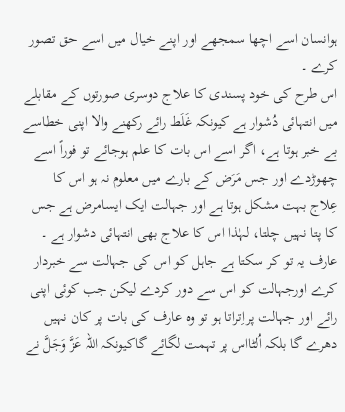ہوانسان اسے اچھا سمجھے اور اپنے خیال میں اسے حق تصور کرے ۔
اس طرح کی خود پسندی کا علاج دوسری صورتوں کے مقابلے میں انتہائی دُشوار ہے کیونکہ غَلَط رائے رکھنے والا اپنی خطاسے بے خبر ہوتا ہے، اگر اسے اس بات کا علم ہوجائے تو فوراً اسے چھوڑدے اور جس مَرَض کے بارے میں معلوم نہ ہو اس کا عِلاج بہت مشکل ہوتا ہے اور جہالت ایک ایسامرض ہے جس کا پتا نہیں چلتا، لہٰذا اس کا علاج بھی انتہائی دشوار ہے ۔ عارف یہ تو کر سکتا ہے جاہل کو اس کی جہالت سے خبردار کرے اورجہالت کو اس سے دور کردے لیکن جب کوئی اپنی رائے اور جہالت پراِتراتا ہو تو وہ عارف کی بات پر کان نہیں دھرے گا بلکہ اُلٹااس پر تہمت لگائے گاکیونکہ اللہ عَزَّ وَجَلَّ نے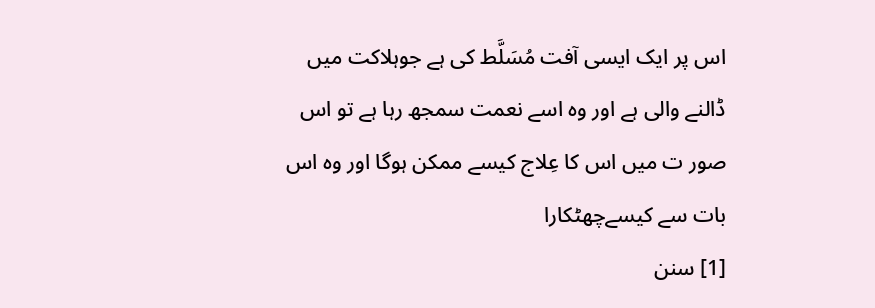اس پر ایک ایسی آفت مُسَلَّط کی ہے جوہلاکت میں ڈالنے والی ہے اور وہ اسے نعمت سمجھ رہا ہے تو اس صور ت میں اس کا عِلاج کیسے ممکن ہوگا اور وہ اس بات سے کیسےچھٹکارا
[1] سنن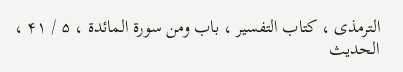الترمذی ، کتاب التفسیر ، باب ومن سورة المائدة ، ۵ / ۴۱ ، الحدیث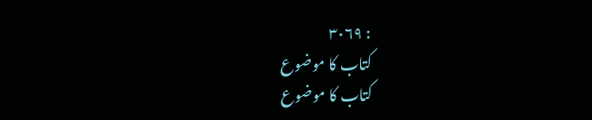: ۳۰۶۹
کتاب کا موضوع
کتاب کا موضوع